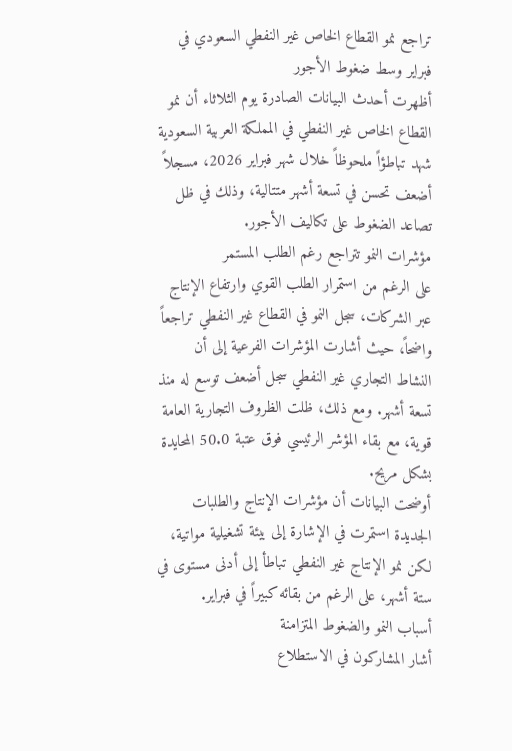تراجع نمو القطاع الخاص غير النفطي السعودي في فبراير وسط ضغوط الأجور
أظهرت أحدث البيانات الصادرة يوم الثلاثاء أن نمو القطاع الخاص غير النفطي في المملكة العربية السعودية شهد تباطؤاً ملحوظاً خلال شهر فبراير 2026، مسجلاً أضعف تحسن في تسعة أشهر متتالية، وذلك في ظل تصاعد الضغوط على تكاليف الأجور.
مؤشرات النمو تتراجع رغم الطلب المستمر
على الرغم من استمرار الطلب القوي وارتفاع الإنتاج عبر الشركات، سجل النمو في القطاع غير النفطي تراجعاً واضحاً، حيث أشارت المؤشرات الفرعية إلى أن النشاط التجاري غير النفطي سجل أضعف توسع له منذ تسعة أشهر. ومع ذلك، ظلت الظروف التجارية العامة قوية، مع بقاء المؤشر الرئيسي فوق عتبة 50.0 المحايدة بشكل مريح.
أوضحت البيانات أن مؤشرات الإنتاج والطلبات الجديدة استمرت في الإشارة إلى بيئة تشغيلية مواتية، لكن نمو الإنتاج غير النفطي تباطأ إلى أدنى مستوى في ستة أشهر، على الرغم من بقائه كبيراً في فبراير.
أسباب النمو والضغوط المتزامنة
أشار المشاركون في الاستطلاع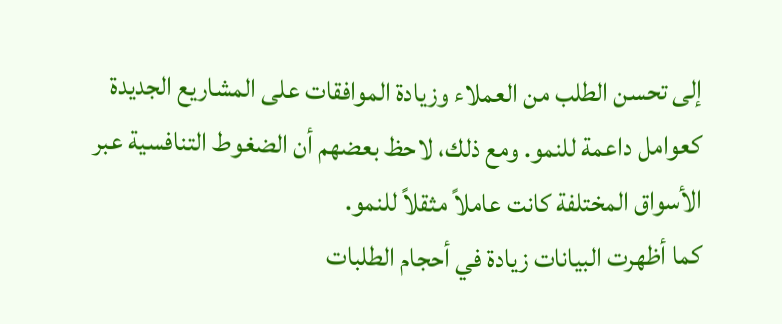إلى تحسن الطلب من العملاء وزيادة الموافقات على المشاريع الجديدة كعوامل داعمة للنمو. ومع ذلك، لاحظ بعضهم أن الضغوط التنافسية عبر الأسواق المختلفة كانت عاملاً مثقلاً للنمو.
كما أظهرت البيانات زيادة في أحجام الطلبات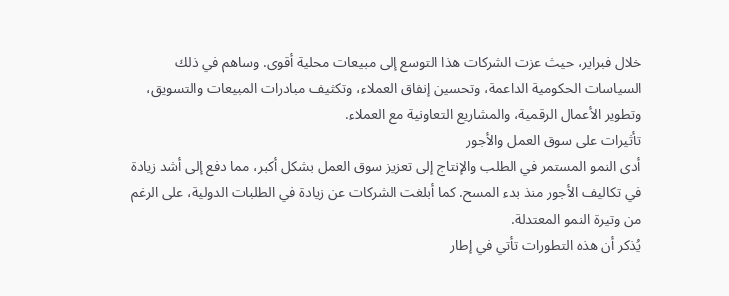خلال فبراير، حيث عزت الشركات هذا التوسع إلى مبيعات محلية أقوى. وساهم في ذلك السياسات الحكومية الداعمة، وتحسين إنفاق العملاء، وتكثيف مبادرات المبيعات والتسويق، وتطوير الأعمال الرقمية، والمشاريع التعاونية مع العملاء.
تأثيرات على سوق العمل والأجور
أدى النمو المستمر في الطلب والإنتاج إلى تعزيز سوق العمل بشكل أكبر، مما دفع إلى أشد زيادة في تكاليف الأجور منذ بدء المسح. كما أبلغت الشركات عن زيادة في الطلبات الدولية، على الرغم من وتيرة النمو المعتدلة.
يُذكر أن هذه التطورات تأتي في إطار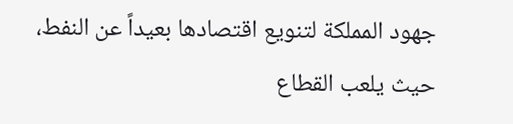جهود المملكة لتنويع اقتصادها بعيداً عن النفط، حيث يلعب القطاع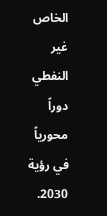الخاص غير النفطي دوراً محورياً في رؤية 2030.